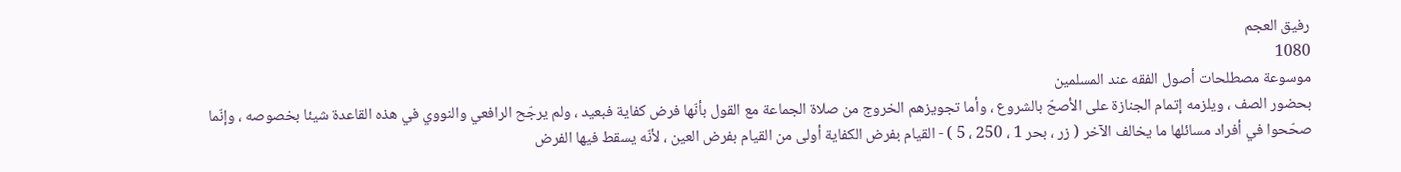رفيق العجم
1080
موسوعة مصطلحات أصول الفقه عند المسلمين
بحضور الصف ، ويلزمه إتمام الجنازة على الأصحّ بالشروع ، وأما تجويزهم الخروج من صلاة الجماعة مع القول بأنّها فرض كفاية فبعيد ، ولم يرجّح الرافعي والنووي في هذه القاعدة شيئا بخصوصه ، وإنّما صحّحوا في أفراد مسائلها ما يخالف الآخر ( زر ، بحر 1 ، 250 ، 5 ) - القيام بفرض الكفاية أولى من القيام بفرض العين ، لأنّه يسقط فيها الفرض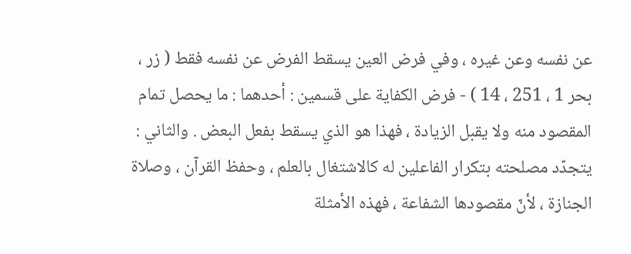عن نفسه وعن غيره ، وفي فرض العين يسقط الفرض عن نفسه فقط ( زر ، بحر 1 ، 251 ، 14 ) - فرض الكفاية على قسمين : أحدهما : ما يحصل تمام المقصود منه ولا يقبل الزيادة ، فهذا هو الذي يسقط بفعل البعض . والثاني : يتجدّد مصلحته بتكرار الفاعلين له كالاشتغال بالعلم ، وحفظ القرآن ، وصلاة الجنازة ، لأنّ مقصودها الشفاعة ، فهذه الأمثلة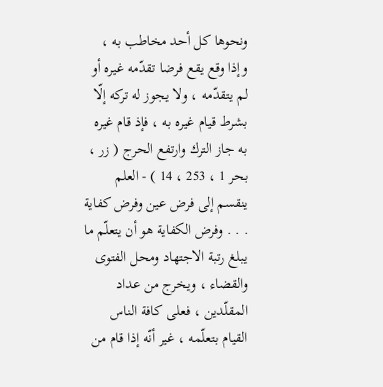ونحوها كل أحد مخاطب به ، وإذا وقع يقع فرضا تقدّمه غيره أو لم يتقدّمه ، ولا يجوز له تركه إلّا بشرط قيام غيره به ، فإذ قام غيره به جاز الترك وارتفع الحرج ( زر ، بحر 1 ، 253 ، 14 ) - العلم ينقسم إلى فرض عين وفرض كفاية . . . وفرض الكفاية هو أن يتعلّم ما يبلغ رتبة الاجتهاد ومحل الفتوى والقضاء ، ويخرج من عداد المقلّدين ، فعلى كافة الناس القيام بتعلّمه ، غير أنّه إذا قام من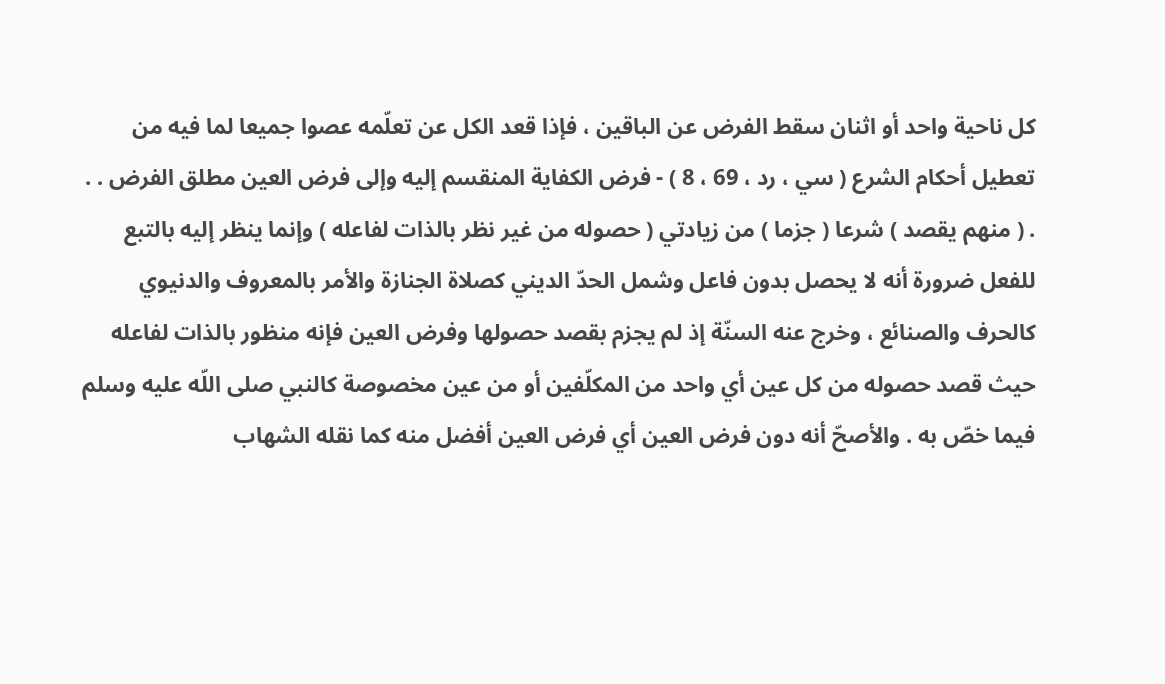كل ناحية واحد أو اثنان سقط الفرض عن الباقين ، فإذا قعد الكل عن تعلّمه عصوا جميعا لما فيه من تعطيل أحكام الشرع ( سي ، رد ، 69 ، 8 ) - فرض الكفاية المنقسم إليه وإلى فرض العين مطلق الفرض . . . ( منهم يقصد ) شرعا ( جزما ) من زيادتي ( حصوله من غير نظر بالذات لفاعله ) وإنما ينظر إليه بالتبع للفعل ضرورة أنه لا يحصل بدون فاعل وشمل الحدّ الديني كصلاة الجنازة والأمر بالمعروف والدنيوي كالحرف والصنائع ، وخرج عنه السنّة إذ لم يجزم بقصد حصولها وفرض العين فإنه منظور بالذات لفاعله حيث قصد حصوله من كل عين أي واحد من المكلّفين أو من عين مخصوصة كالنبي صلى اللّه عليه وسلم فيما خصّ به . والأصحّ أنه دون فرض العين أي فرض العين أفضل منه كما نقله الشهاب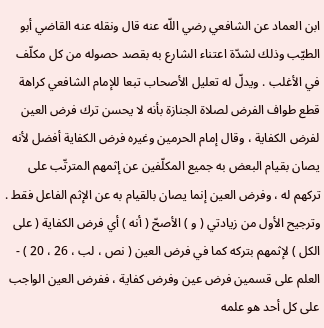ابن العماد عن الشافعي رضي اللّه عنه قال ونقله عنه القاضي أبو الطيّب وذلك لشدّة اعتناء الشارع به بقصد حصوله من كل مكلّف في الأغلب . ويدلّ له تعليل الأصحاب تبعا للإمام الشافعي كراهة قطع طواف الفرض لصلاة الجنازة بأنه لا يحسن ترك فرض العين لفرض الكفاية ، وقال إمام الحرمين وغيره فرض الكفاية أفضل لأنه يصان بقيام البعض به جميع المكلّفين عن إثمهم المترتّب على تركهم له ، وفرض العين إنما يصان بالقيام به عن الإثم الفاعل فقط . وترجيح الأول من زيادتي ( و ) الأصحّ ( أنه ) أي فرض الكفاية ( على الكل ) لإثمهم بتركه كما في فرض العين ( نص ، لب ، 26 ، 20 ) - العلم على قسمين فرض عين وفرض كفاية ، ففرض العين الواجب على كل أحد هو علمه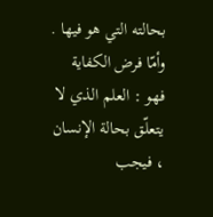بحالته التي هو فيها . وأمّا فرض الكفاية فهو : العلم الذي لا يتعلّق بحالة الإنسان ، فيجب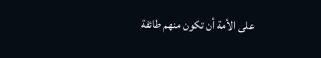على الأمة أن تكون منهم طائفة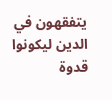يتفقهون في الدين ليكونوا قدوة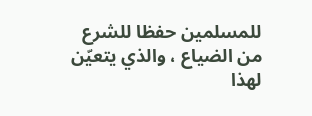للمسلمين حفظا للشرع من الضياع ، والذي يتعيّن لهذا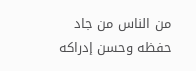من الناس من جاد حفظه وحسن إدراكه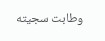وطابت سجيته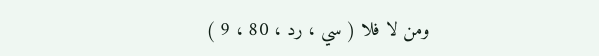ومن لا فلا ( سي ، رد ، 80 ، 9 )